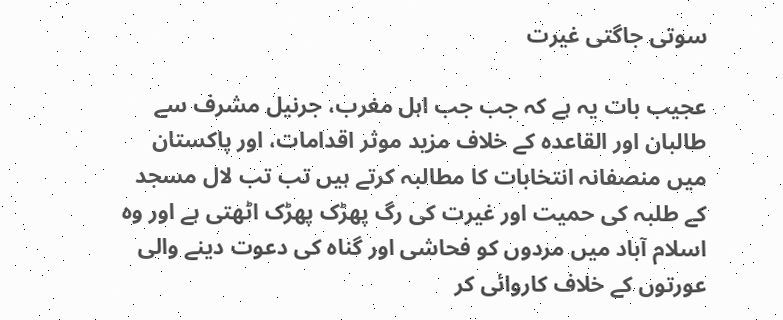سوتی جاگتی غیرت

عجیب بات یہ ہے کہ جب جب اہل مغرب، جرنیل مشرف سے طالبان اور القاعدہ کے خلاف مزید موثر اقدامات، اور پاکستان میں منصفانہ انتخابات کا مطالبہ کرتے ہیں تب تب لال مسجد کے طلبہ کی حمیت اور غیرت کی رگ پھڑک پھڑک اٹھتی ہے اور وہ اسلام آباد میں مردوں کو فحاشی اور گناہ کی دعوت دینے والی عورتوں کے خلاف کاروائی کر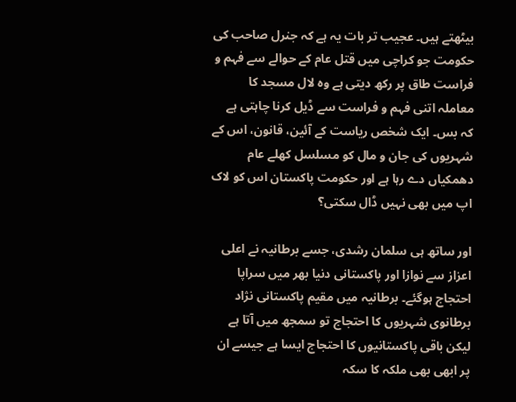بیٹھتے ہیں۔ عجیب تر بات یہ ہے کہ جنرل صاحب کی حکومت جو کراچی میں قتل عام کے حوالے سے فہم و فراست طاق پر رکھ دیتی ہے وہ لال مسجد کا معاملہ اتنی فہم و فراست سے ڈیل کرنا چاہتی ہے کہ بس۔ ایک شخص ریاست کے آئین، قانون، اس کے شہریوں کی جان و مال کو مسلسل کھلے عام دھمکیاں دے رہا ہے اور حکومت پاکستان اس کو لاک اپ میں بھی نہیں ڈال سکتی؟

اور ساتھ ہی سلمان رشدی، جسے برطانیہ نے اعلی اعزاز سے نوازا اور پاکستانی دنیا بھر میں سراپا احتجاج ہوگئے۔ برطانیہ میں مقیم پاکستانی نژاد برطانوی شہریوں کا احتجاج تو سمجھ میں آتا ہے لیکن باقی پاکستانیوں کا احتجاج ایسا ہے جیسے ان پر ابھی بھی ملکہ کا سکہ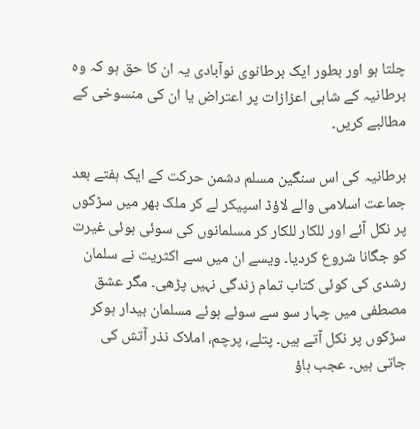چلتا ہو اور بطور ایک برطانوی نوآبادی یہ ان کا حق ہو کہ وہ برطانیہ کے شاہی اعزازات پر اعتراض یا ان کی منسوخی کے مطالبے کریں۔

برطانیہ کی اس سنگین مسلم دشمن حرکت کے ایک ہفتے بعد جماعت اسلامی والے لاؤڈ اسپیکر لے کر ملک بھر میں سڑکوں پر نکل آئے اور للکار للکار کر مسلمانوں کی سوئی ہوئی غیرت کو جگانا شروع کردیا۔ ویسے ان میں سے اکثریت نے سلمان رشدی کی کوئی کتاب تمام زندگی نہیں پڑھی۔ مگر عشق مصطفی میں چہار سو سے سوئے ہوئے مسلمان بیدار ہوکر سڑکوں پر نکل آتے ہیں۔ پتلے، پرچم، املاک نذر آتش کی جاتی ہیں۔ عجب ہاؤ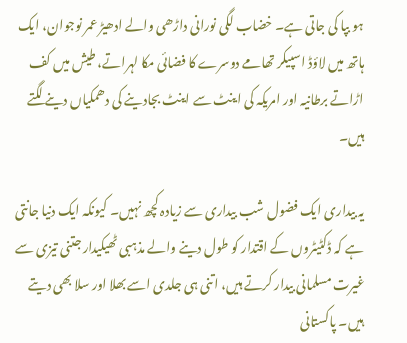ہو بپا کی جاتی ہے۔ خضاب لگی نورانی داڑھی والے ادھیڑ عمر نوجوان، ایک ہاتھ میں لاؤڈ اسپیکر تھامے دوسرے کا فضائی مکا لہراتے، طیش میں کف اڑاتے برطانیہ اور امریکہ کی اینٹ سے اینٹ بجادینے کی دھمکیاں دینے لگتے ہیں۔

یہ بیداری ایک فضول شب بیداری سے زیادہ کچھ نہیں۔ کیونکہ ایک دنیا جانتی ہے کہ ڈکٹیٹروں کے اقتدار کو طول دینے والے مذہبی ٹھیکیدار جتنی تیزی سے غیرت مسلمانی بیدار کرتے ہیں، اتنی ہی جلدی اسے بھلا اور سلا بھی دیتے ہیں۔ پاکستانی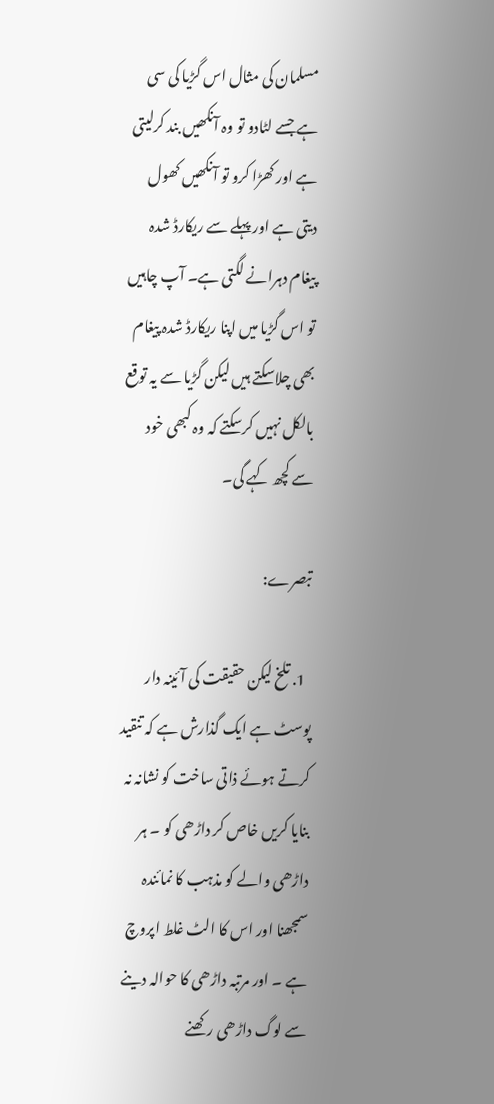مسلمان کی مثال اس گڑیا کی سی ہے جسے لٹادو تو وہ آنکھیں بند کرلیتی ہے اور کھڑا کرو تو آنکھیں کھول دیتی ہے اور پہلے سے ریکارڈ شدہ پیغام دہرانے لگتی ہے۔ آپ چاہیں تو اس گڑیا میں اپنا ریکارڈ شدہ پیغام بھی چلاسکتے ہیں لیکن گڑیا سے یہ توقع بالکل نہیں کرسکتے کہ وہ کبھی خود سے کچھ کہے گی۔

تبصرے:

  1. تلخ لیکن حقیقت کی آئینہ دار پوسٹ ہے ایک گذارش ہے کہ تنقید کرتے ہوئے ذاتی ساخت کو نشانہ نہ بنایا کریں خاص کر داڑھی کو ۔ ہر داڑھی والے کو مذہب کا نمائندہ سمجھنا اور اس کا الٹ غلط اپروچ ہے ۔ اور مرتبہ داڑھی کا حوالہ دینے سے لوگ داڑھی رکھنے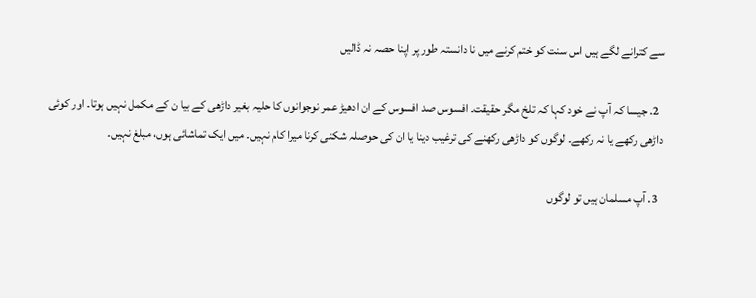سے کترانے لگے ہیں اس سنت کو ختم کرنے میں نا دانستہ طور پر اپنا حصہ نہ ڈالیں

  2. جیسا کہ آپ نے خود کہا کہ تلخ مگر حقیقت۔ افسوس صد افسوس کے ان ادھیڑ عمر نوجوانوں کا حلیہ بغیر داڑھی کے بیا ن کے مکمل نہیں ہوتا۔ اور کوئی داڑھی رکھے یا نہ رکھے۔ لوگوں کو داڑھی رکھنے کی ترغیب دینا یا ان کی حوصلہ شکنی کرنا میرا کام نہیں۔ میں ایک تماشائی ہوں، مبلغ نہیں۔

  3. آپ مسلمان ہیں تو لوگوں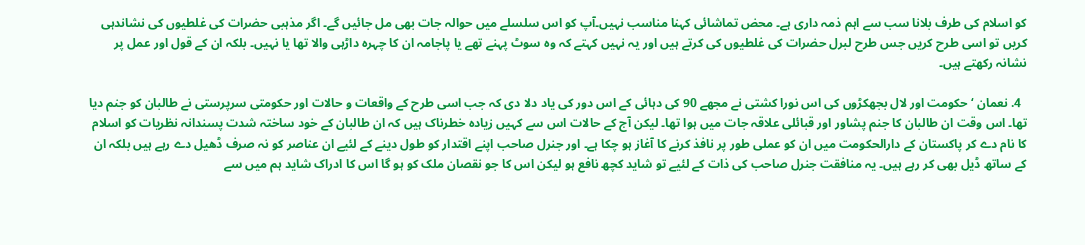کو اسلام کی طرف بلانا سب سے اہم ذمہ داری ہے۔ محض تماشائی کہنا مناسب نہیں۔آپ کو اس سلسلے میں حوالہ جات بھی مل جائیں گے۔ اگر مذہبی حضرات کی غلطیوں کی نشاندہی کریں تو اسی طرح کریں جس طرح لبرل حضرات کی غلطیوں کی کرتے ہیں اور یہ نہیں کہتے کہ وہ سوٹ پہنے تھے یا پاجامہ ان کا چہرہ داڑہی والا تھا یا نہیں۔ بلکہ ان کے قول اور عمل پر نشانہ رکھتے ہیں۔

  4. نعمان ‘ حکومت اور لال بجھکڑوں کی اس نورا کشتی نے مجھے 90 کی دہائی کے اس دور کی یاد دلا دی کہ جب اسی طرح کے واقعات و حالات اور حکومتی سرپرستی نے طالبان کو جنم دیا تھا۔ اس وقت ان طالبان کا جنم پشاور اور قبائلی علاقہ جات میں ہوا تھا۔ لیکن آج کے حالات اس سے کہیں زیادہ خطرناک ہیں کہ ان طالبان کے خود ساختہ شدت پسندانہ نظریات کو اسلام کا نام دے کر پاکستان کے دارالحکومت میں ان کو عملی طور پر نافذ کرنے کا آغاز ہو چکا ہے۔ اور جنرل صاحب اپنے اقتدار کو طول دینے کے لئیے ان عناصر کو نہ صرف ڈھیل دے رہے ہیں بلکہ ان کے ساتھ ڈیل بھی کر رہے ہیں۔ یہ منافقت جنرل صاحب کی ذات کے لئیے تو شاید کچھ نافع ہو لیکن اس کا جو نقصان ملک کو ہو گا اس کا ادراک شاید ہم میں سے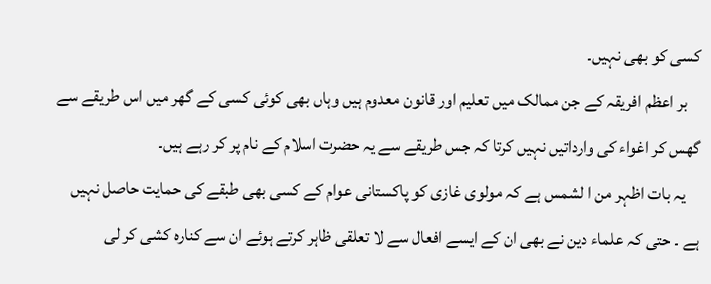کسی کو بھی نہیں۔
    بر اعظم افریقہ کے جن ممالک میں تعلیم اور قانون معدوم ہیں وہاں بھی کوئی کسی کے گھر میں اس طریقے سے گھس کر اغواء کی وارداتیں نہیں کرتا کہ جس طریقے سے یہ حضرت اسلام کے نام پر کر رہے ہیں۔
    یہ بات اظہر من ا لشمس ہے کہ مولوی غازی کو پاکستانی عوام کے کسی بھی طبقے کی حمایت حاصل نہیں ہے ۔ حتی کہ علماء دین نے بھی ان کے ایسے افعال سے لا تعلقی ظاہر کرتے ہوئے ان سے کنارہ کشی کر لی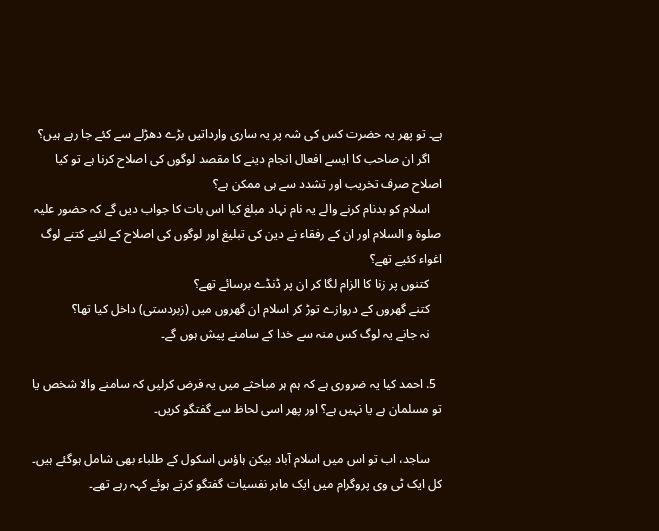ہے۔ تو پھر یہ حضرت کس کی شہ پر یہ ساری وارداتیں بڑے دھڑلے سے کئے جا رہے ہیں؟
    اگر ان صاحب کا ایسے افعال انجام دینے کا مقصد لوگوں کی اصلاح کرنا ہے تو کیا اصلاح صرف تخریب اور تشدد سے ہی ممکن ہے؟
    اسلام کو بدنام کرنے والے یہ نام نہاد مبلغ کیا اس بات کا جواب دیں گے کہ حضور علیہ صلوۃ و السلام اور ان کے رفقاء نے دین کی تبلیغ اور لوگوں کی اصلاح کے لئیے کتنے لوگ اغواء کئیے تھے؟
    کتنوں پر زنا کا الزام لگا کر ان پر ڈنڈے برسائے تھے؟
    کتنے گھروں کے دروازے توڑ کر اسلام ان گھروں میں (زبردستی) داخل کیا تھا؟
    نہ جانے یہ لوگ کس منہ سے خدا کے سامنے پیش ہوں گے۔

  5. احمد کیا یہ ضروری ہے کہ ہم ہر مباحثے میں یہ فرض کرلیں کہ سامنے والا شخص یا تو مسلمان ہے یا نہیں ہے؟ اور پھر اسی لحاظ سے گفتگو کریں۔

    ساجد، اب تو اس میں اسلام آباد بیکن ہاؤس اسکول کے طلباء بھی شامل ہوگئے ہیں۔ کل ایک ٹی وی پروگرام میں ایک ماہر نفسیات گفتگو کرتے ہوئے کہہ رہے تھے۔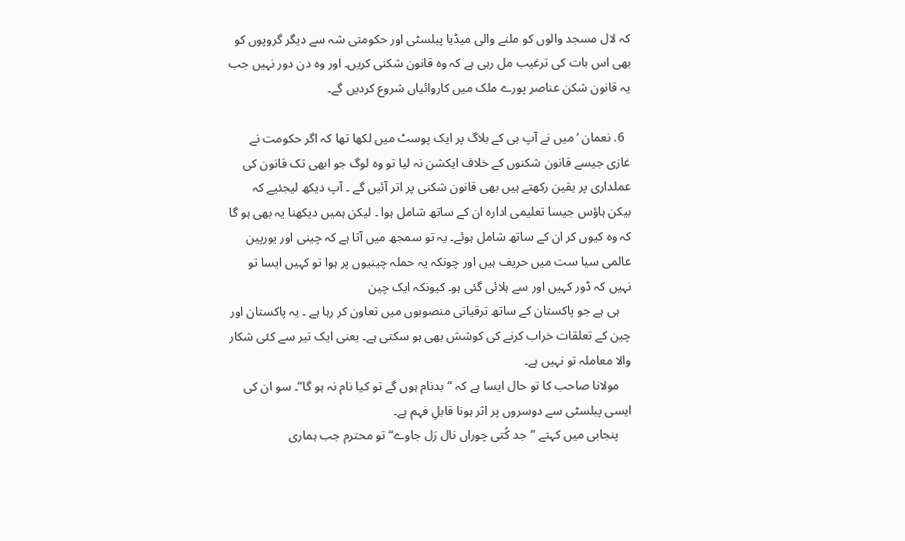کہ لال مسجد والوں کو ملنے والی میڈیا پبلسٹی اور حکومتی شہ سے دیگر گروپوں کو بھی اس بات کی ترغیب مل رہی ہے کہ وہ قانون شکنی کریں۔ اور وہ دن دور نہیں جب یہ قانون شکن عناصر پورے ملک میں کاروائیاں شروع کردیں گے۔

  6. نعمان ‘ میں نے آپ ہی کے بلاگ پر ایک پوسٹ میں لکھا تھا کہ اگر حکومت نے غازی جیسے قانون شکنوں کے خلاف ایکشن نہ لیا تو وہ لوگ جو ابھی تک قانون کی عملداری پر یقین رکھتے ہیں بھی قانون شکنی پر اتر آئیں گے ۔ آپ دیکھ لیجئیے کہ بیکن ہاؤس جیسا تعلیمی ادارہ ان کے ساتھ شامل ہوا ۔ لیکن ہمیں دیکھنا یہ بھی ہو گا کہ وہ کیوں کر ان کے ساتھ شامل ہوئے۔ یہ تو سمجھ میں آتا ہے کہ چینی اور یورپین عالمی سیا ست میں حریف ہیں اور چونکہ یہ حملہ چینیوں پر ہوا تو کہیں ایسا تو نہیں کہ ڈور کہیں اور سے ہلائی گئی ہو۔ کیونکہ ایک چین
    ہی ہے جو پاکستان کے ساتھ ترقیاتی منصوبوں میں تعاون کر رہا ہے ۔ یہ پاکستان اور چین کے تعلقات خراب کرنے کی کوشش بھی ہو سکتی ہے۔ یعنی ایک تیر سے کئی شکار والا معاملہ تو نہیں ہے۔
    مولانا صاحب کا تو حال ایسا ہے کہ “بدنام ہوں گے تو کیا نام نہ ہو گا“۔ سو ان کی ایسی پبلسٹی سے دوسروں پر اثر ہونا قابلِ فہم ہے۔
    پنجابی میں کہتے “جد کُتی چوراں نال رَل جاوے“ تو محترم جب ہماری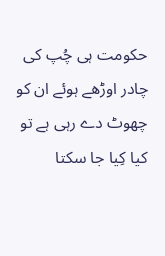حکومت ہی چُپ کی چادر اوڑھے ہوئے ان کو چھوٹ دے رہی ہے تو کیا کِیا جا سکتا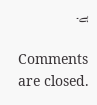ہے۔

Comments are closed.